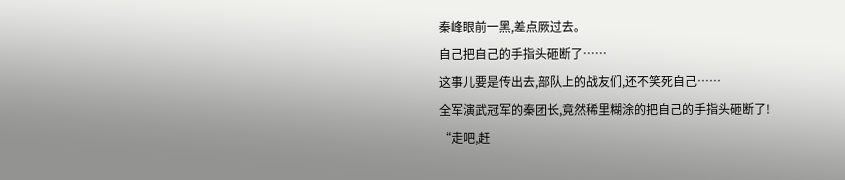秦峰眼前一黑,差点厥过去。
自己把自己的手指头砸断了……
这事儿要是传出去,部队上的战友们,还不笑死自己……
全军演武冠军的秦团长,竟然稀里糊涂的把自己的手指头砸断了!
“走吧,赶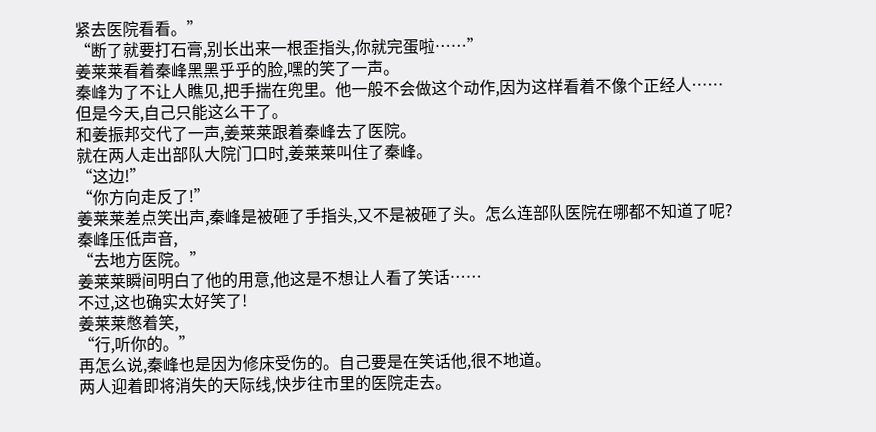紧去医院看看。”
“断了就要打石膏,别长出来一根歪指头,你就完蛋啦……”
姜莱莱看着秦峰黑黑乎乎的脸,嘿的笑了一声。
秦峰为了不让人瞧见,把手揣在兜里。他一般不会做这个动作,因为这样看着不像个正经人……
但是今天,自己只能这么干了。
和姜振邦交代了一声,姜莱莱跟着秦峰去了医院。
就在两人走出部队大院门口时,姜莱莱叫住了秦峰。
“这边!”
“你方向走反了!”
姜莱莱差点笑出声,秦峰是被砸了手指头,又不是被砸了头。怎么连部队医院在哪都不知道了呢?
秦峰压低声音,
“去地方医院。”
姜莱莱瞬间明白了他的用意,他这是不想让人看了笑话……
不过,这也确实太好笑了!
姜莱莱憋着笑,
“行,听你的。”
再怎么说,秦峰也是因为修床受伤的。自己要是在笑话他,很不地道。
两人迎着即将消失的天际线,快步往市里的医院走去。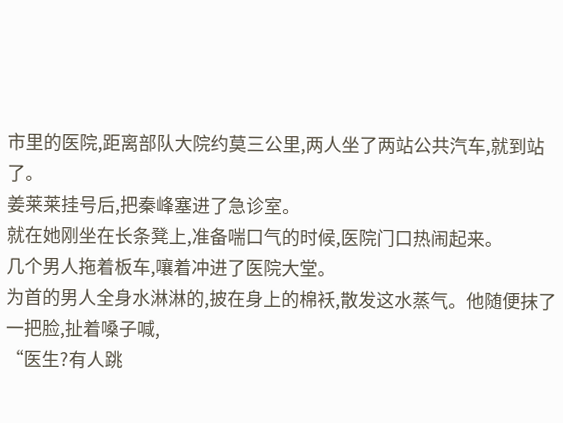市里的医院,距离部队大院约莫三公里,两人坐了两站公共汽车,就到站了。
姜莱莱挂号后,把秦峰塞进了急诊室。
就在她刚坐在长条凳上,准备喘口气的时候,医院门口热闹起来。
几个男人拖着板车,嚷着冲进了医院大堂。
为首的男人全身水淋淋的,披在身上的棉袄,散发这水蒸气。他随便抹了一把脸,扯着嗓子喊,
“医生?有人跳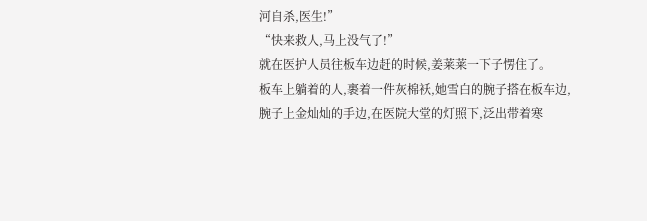河自杀,医生!”
“快来救人,马上没气了!”
就在医护人员往板车边赶的时候,姜莱莱一下子愣住了。
板车上躺着的人,裹着一件灰棉袄,她雪白的腕子搭在板车边,腕子上金灿灿的手边,在医院大堂的灯照下,泛出带着寒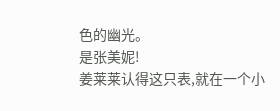色的幽光。
是张美妮!
姜莱莱认得这只表,就在一个小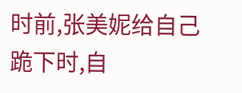时前,张美妮给自己跪下时,自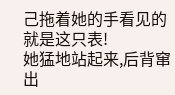己拖着她的手看见的就是这只表!
她猛地站起来,后背窜出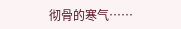彻骨的寒气……